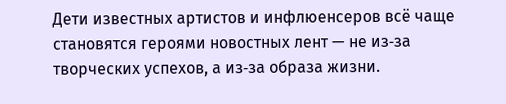Дети известных артистов и инфлюенсеров всё чаще становятся героями новостных лент — не из‑за творческих успехов, а из‑за образа жизни.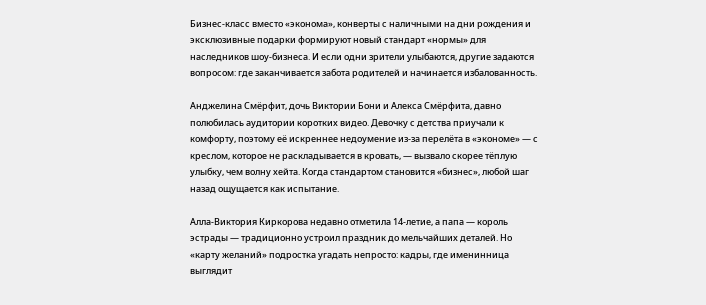Бизнес‑класс вместо «эконома», конверты с наличными на дни рождения и эксклюзивные подарки формируют новый стандарт «нормы» для наследников шоу‑бизнеса. И если одни зрители улыбаются, другие задаются вопросом: где заканчивается забота родителей и начинается избалованность.

Анджелина Смёрфит, дочь Виктории Бони и Алекса Смёрфита, давно полюбилась аудитории коротких видео. Девочку с детства приучали к комфорту, поэтому её искреннее недоумение из‑за перелёта в «экономе» — с креслом, которое не раскладывается в кровать, — вызвало скорее тёплую улыбку, чем волну хейта. Когда стандартом становится «бизнес», любой шаг назад ощущается как испытание.

Алла‑Виктория Киркорова недавно отметила 14‑летие, а папа — король эстрады — традиционно устроил праздник до мельчайших деталей. Но «карту желаний» подростка угадать непросто: кадры, где именинница выглядит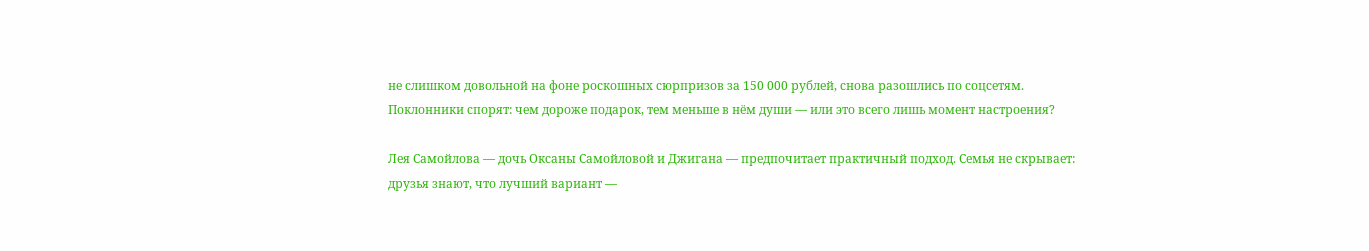не слишком довольной на фоне роскошных сюрпризов за 150 000 рублей, снова разошлись по соцсетям. Поклонники спорят: чем дороже подарок, тем меньше в нём души — или это всего лишь момент настроения?

Лея Самойлова — дочь Оксаны Самойловой и Джигана — предпочитает практичный подход. Семья не скрывает: друзья знают, что лучший вариант —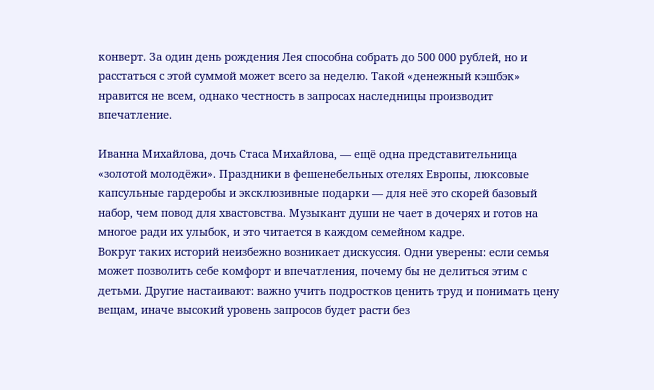конверт. За один день рождения Лея способна собрать до 500 000 рублей, но и расстаться с этой суммой может всего за неделю. Такой «денежный кэшбэк» нравится не всем, однако честность в запросах наследницы производит впечатление.

Иванна Михайлова, дочь Стаса Михайлова, — ещё одна представительница «золотой молодёжи». Праздники в фешенебельных отелях Европы, люксовые капсульные гардеробы и эксклюзивные подарки — для неё это скорей базовый набор, чем повод для хвастовства. Музыкант души не чает в дочерях и готов на многое ради их улыбок, и это читается в каждом семейном кадре.
Вокруг таких историй неизбежно возникает дискуссия. Одни уверены: если семья может позволить себе комфорт и впечатления, почему бы не делиться этим с детьми. Другие настаивают: важно учить подростков ценить труд и понимать цену вещам, иначе высокий уровень запросов будет расти без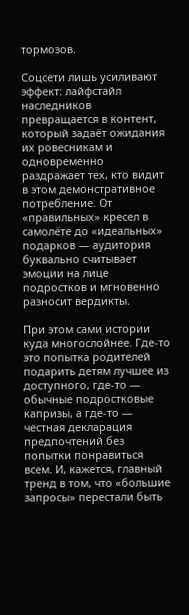тормозов.

Соцсети лишь усиливают эффект: лайфстайл наследников превращается в контент, который задаёт ожидания их ровесникам и одновременно раздражает тех, кто видит в этом демонстративное потребление. От «правильных» кресел в самолёте до «идеальных» подарков — аудитория буквально считывает эмоции на лице подростков и мгновенно разносит вердикты.

При этом сами истории куда многослойнее. Где‑то это попытка родителей подарить детям лучшее из доступного, где‑то — обычные подростковые капризы, а где‑то — честная декларация предпочтений без попытки понравиться всем. И, кажется, главный тренд в том, что «большие запросы» перестали быть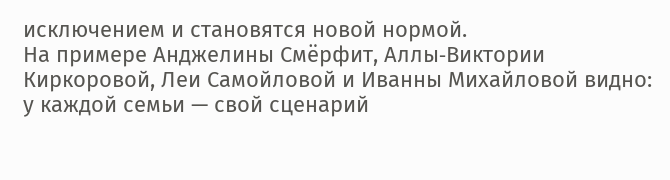исключением и становятся новой нормой.
На примере Анджелины Смёрфит, Аллы‑Виктории Киркоровой, Леи Самойловой и Иванны Михайловой видно: у каждой семьи — свой сценарий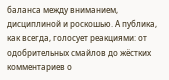баланса между вниманием, дисциплиной и роскошью. А публика, как всегда, голосует реакциями: от одобрительных смайлов до жёстких комментариев о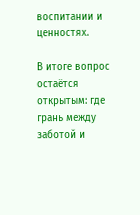воспитании и ценностях.

В итоге вопрос остаётся открытым: где грань между заботой и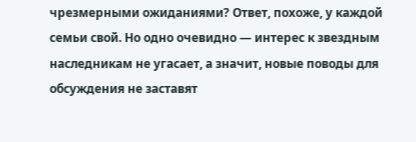чрезмерными ожиданиями? Ответ, похоже, у каждой семьи свой. Но одно очевидно — интерес к звездным наследникам не угасает, а значит, новые поводы для обсуждения не заставят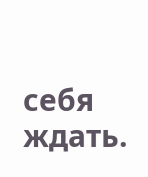себя ждать.